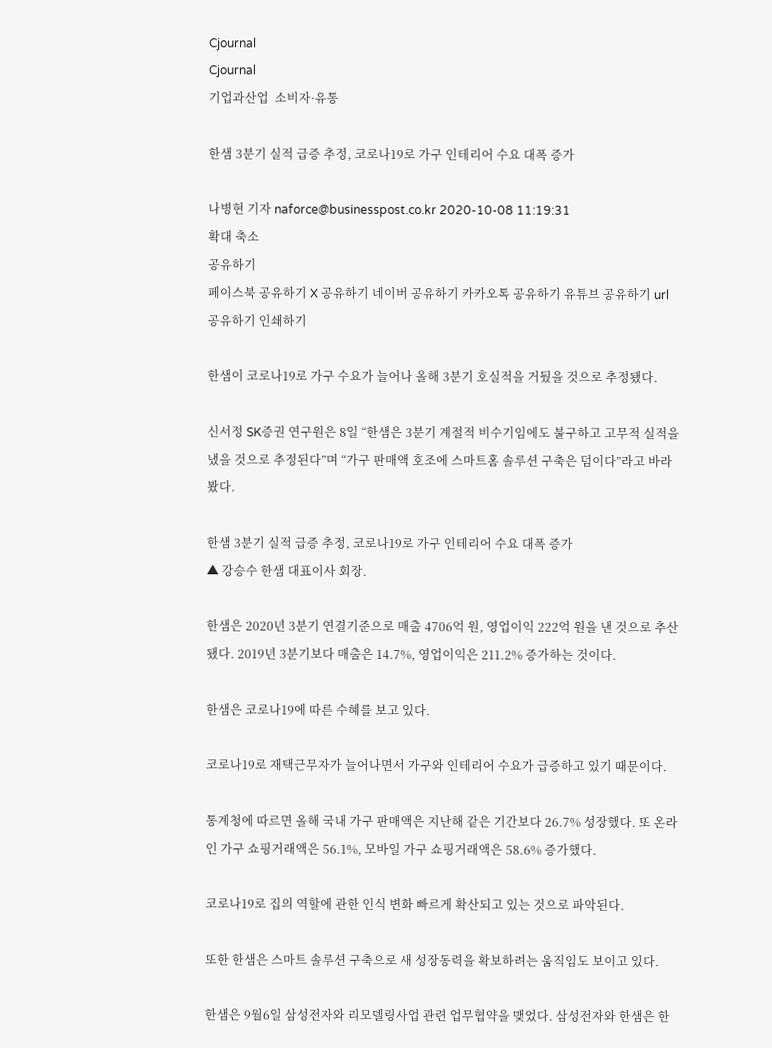Cjournal
Cjournal
기업과산업  소비자·유통

한샘 3분기 실적 급증 추정, 코로나19로 가구 인테리어 수요 대폭 증가

나병현 기자 naforce@businesspost.co.kr 2020-10-08 11:19:31
확대 축소
공유하기
페이스북 공유하기 X 공유하기 네이버 공유하기 카카오톡 공유하기 유튜브 공유하기 url 공유하기 인쇄하기

한샘이 코로나19로 가구 수요가 늘어나 올해 3분기 호실적을 거뒀을 것으로 추정됐다.

신서정 SK증권 연구원은 8일 “한샘은 3분기 계절적 비수기임에도 불구하고 고무적 실적을 냈을 것으로 추정된다”며 “가구 판매액 호조에 스마트홈 솔루션 구축은 덤이다”라고 바라봤다.

한샘 3분기 실적 급증 추정, 코로나19로 가구 인테리어 수요 대폭 증가
▲ 강승수 한샘 대표이사 회장.

한샘은 2020년 3분기 연결기준으로 매출 4706억 원, 영업이익 222억 원을 낸 것으로 추산됐다. 2019년 3분기보다 매출은 14.7%, 영업이익은 211.2% 증가하는 것이다.

한샘은 코로나19에 따른 수혜를 보고 있다.

코로나19로 재택근무자가 늘어나면서 가구와 인테리어 수요가 급증하고 있기 때문이다.

통계청에 따르면 올해 국내 가구 판매액은 지난해 같은 기간보다 26.7% 성장했다. 또 온라인 가구 쇼핑거래액은 56.1%, 모바일 가구 쇼핑거래액은 58.6% 증가했다.

코로나19로 집의 역할에 관한 인식 변화 빠르게 확산되고 있는 것으로 파악된다.

또한 한샘은 스마트 솔루션 구축으로 새 성장동력을 확보하려는 움직임도 보이고 있다.

한샘은 9월6일 삼성전자와 리모델링사업 관련 업무협약을 맺었다. 삼성전자와 한샘은 한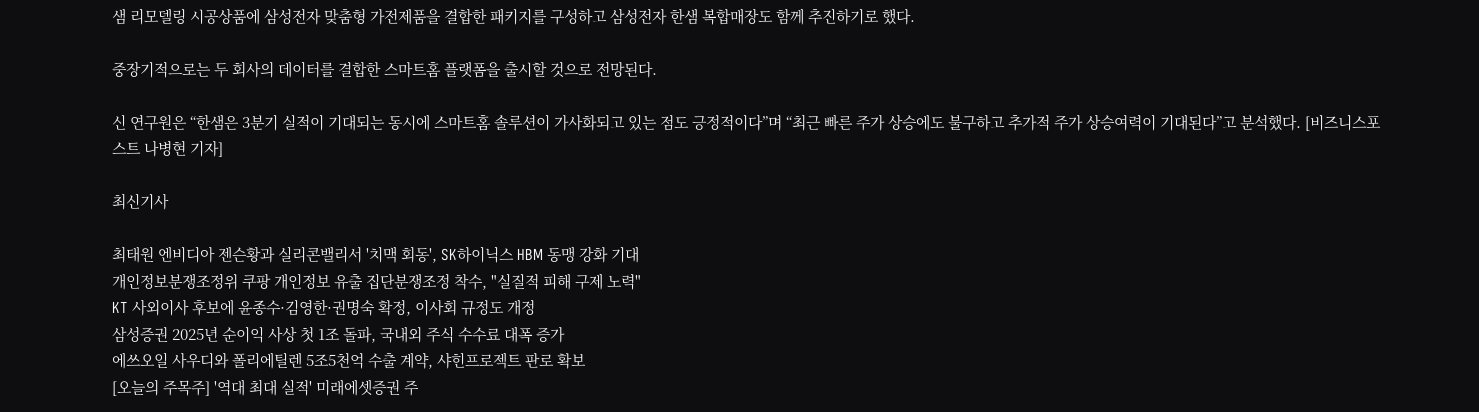샘 리모델링 시공상품에 삼성전자 맞춤형 가전제품을 결합한 패키지를 구성하고 삼성전자 한샘 복합매장도 함께 추진하기로 했다.

중장기적으로는 두 회사의 데이터를 결합한 스마트홈 플랫폼을 출시할 것으로 전망된다.

신 연구원은 “한샘은 3분기 실적이 기대되는 동시에 스마트홈 솔루션이 가사화되고 있는 점도 긍정적이다”며 “최근 빠른 주가 상승에도 불구하고 추가적 주가 상승여력이 기대된다”고 분석했다. [비즈니스포스트 나병현 기자]

최신기사

최태원 엔비디아 젠슨황과 실리콘밸리서 '치맥 회동', SK하이닉스 HBM 동맹 강화 기대
개인정보분쟁조정위 쿠팡 개인정보 유출 집단분쟁조정 착수, "실질적 피해 구제 노력"
KT 사외이사 후보에 윤종수·김영한·권명숙 확정, 이사회 규정도 개정
삼성증권 2025년 순이익 사상 첫 1조 돌파, 국내외 주식 수수료 대폭 증가
에쓰오일 사우디와 폴리에틸렌 5조5천억 수출 계약, 샤힌프로젝트 판로 확보
[오늘의 주목주] '역대 최대 실적' 미래에셋증권 주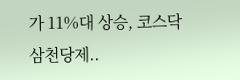가 11%대 상승, 코스닥 삼천당제..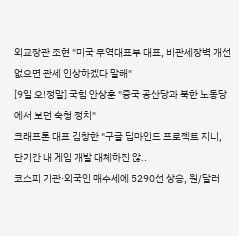외교장관 조현 "미국 무역대표부 대표, 비관세장벽 개선 없으면 관세 인상하겠다 말해"
[9일 오!정말] 국힘 안상훈 "중국 공산당과 북한 노동당에서 보던 숙청 정치"
크래프톤 대표 김창한 "구글 딥마인드 프로젝트 지니, 단기간 내 게임 개발 대체하진 않..
코스피 기관·외국인 매수세에 5290선 상승, 원/달러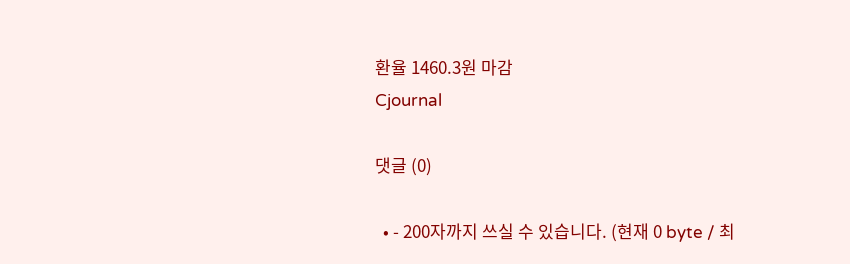환율 1460.3원 마감
Cjournal

댓글 (0)

  • - 200자까지 쓰실 수 있습니다. (현재 0 byte / 최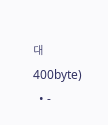대 400byte)
  • -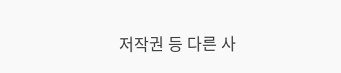저작권 등 다른 사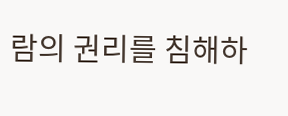람의 권리를 침해하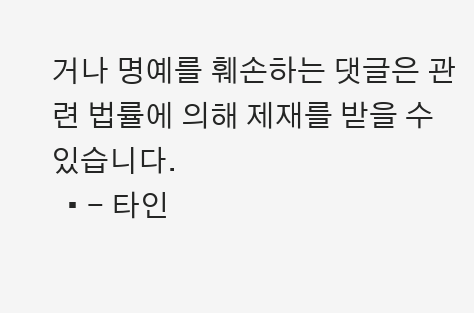거나 명예를 훼손하는 댓글은 관련 법률에 의해 제재를 받을 수 있습니다.
  • - 타인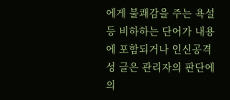에게 불쾌감을 주는 욕설 등 비하하는 단어가 내용에 포함되거나 인신공격성 글은 관리자의 판단에 의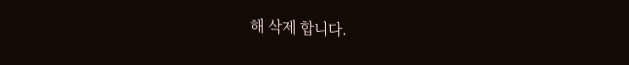해 삭제 합니다.